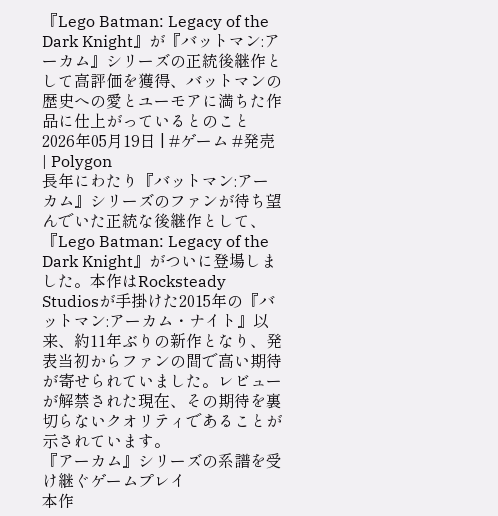『Lego Batman: Legacy of the Dark Knight』が『バットマン:アーカム』シリーズの正統後継作として高評価を獲得、バットマンの歴史への愛とユーモアに満ちた作品に仕上がっているとのこと
2026年05月19日 | #ゲーム #発売 | Polygon
長年にわたり『バットマン:アーカム』シリーズのファンが待ち望んでいた正統な後継作として、『Lego Batman: Legacy of the Dark Knight』がついに登場しました。本作はRocksteady Studiosが手掛けた2015年の『バットマン:アーカム・ナイト』以来、約11年ぶりの新作となり、発表当初からファンの間で高い期待が寄せられていました。レビューが解禁された現在、その期待を裏切らないクオリティであることが示されています。
『アーカム』シリーズの系譜を受け継ぐゲームプレイ
本作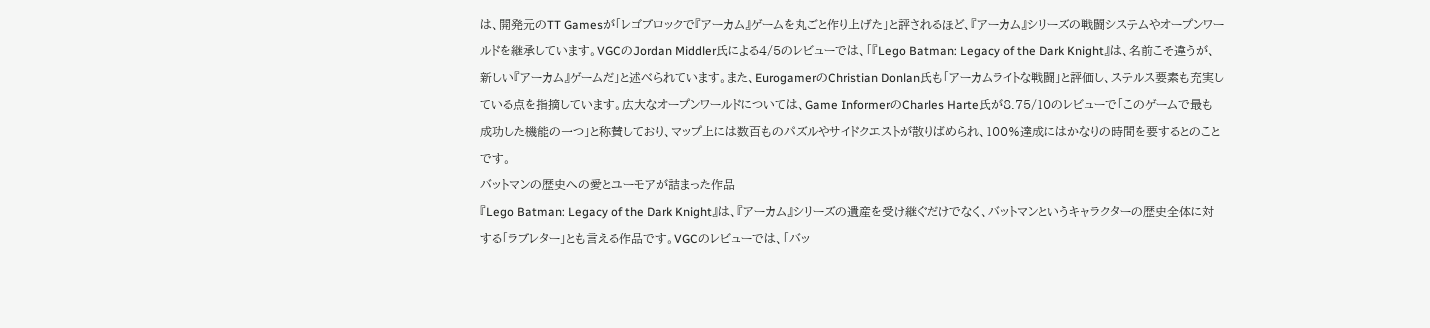は、開発元のTT Gamesが「レゴブロックで『アーカム』ゲームを丸ごと作り上げた」と評されるほど、『アーカム』シリーズの戦闘システムやオープンワールドを継承しています。VGCのJordan Middler氏による4/5のレビューでは、「『Lego Batman: Legacy of the Dark Knight』は、名前こそ違うが、新しい『アーカム』ゲームだ」と述べられています。また、EurogamerのChristian Donlan氏も「アーカムライトな戦闘」と評価し、ステルス要素も充実している点を指摘しています。広大なオープンワールドについては、Game InformerのCharles Harte氏が8.75/10のレビューで「このゲームで最も成功した機能の一つ」と称賛しており、マップ上には数百ものパズルやサイドクエストが散りばめられ、100%達成にはかなりの時間を要するとのことです。
バットマンの歴史への愛とユーモアが詰まった作品
『Lego Batman: Legacy of the Dark Knight』は、『アーカム』シリーズの遺産を受け継ぐだけでなく、バットマンというキャラクターの歴史全体に対する「ラブレター」とも言える作品です。VGCのレビューでは、「バッ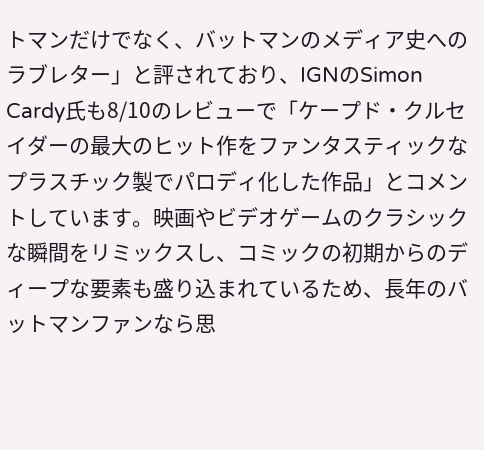トマンだけでなく、バットマンのメディア史へのラブレター」と評されており、IGNのSimon Cardy氏も8/10のレビューで「ケープド・クルセイダーの最大のヒット作をファンタスティックなプラスチック製でパロディ化した作品」とコメントしています。映画やビデオゲームのクラシックな瞬間をリミックスし、コミックの初期からのディープな要素も盛り込まれているため、長年のバットマンファンなら思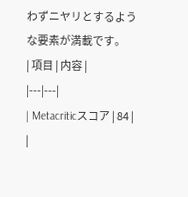わずニヤリとするような要素が満載です。
| 項目 | 内容 |
|---|---|
| Metacriticスコア | 84 |
|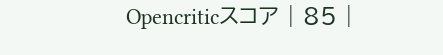Opencriticスコア | 85 |